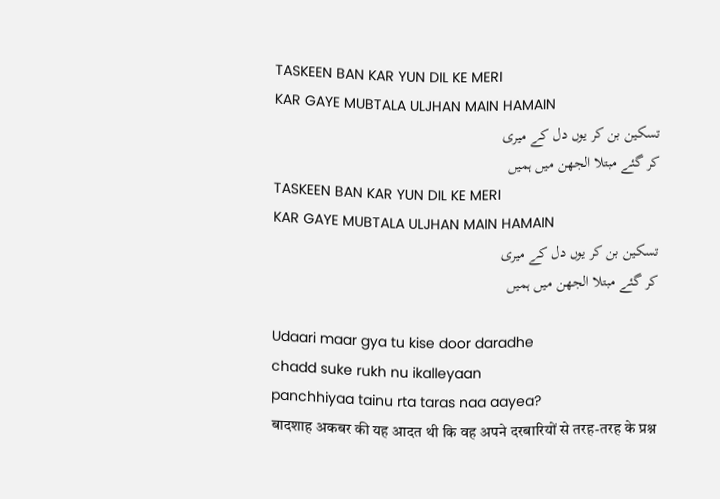TASKEEN BAN KAR YUN DIL KE MERI
KAR GAYE MUBTALA ULJHAN MAIN HAMAIN
تسکین بن کر یوں دل کے میری
کر گئے مبتلا الجھن میں ہمیں
TASKEEN BAN KAR YUN DIL KE MERI
KAR GAYE MUBTALA ULJHAN MAIN HAMAIN
تسکین بن کر یوں دل کے میری
کر گئے مبتلا الجھن میں ہمیں

Udaari maar gya tu kise door daradhe
chadd suke rukh nu ikalleyaan
panchhiyaa tainu rta taras naa aayea?
बादशाह अकबर की यह आदत थी कि वह अपने दरबारियों से तरह-तरह के प्रश्न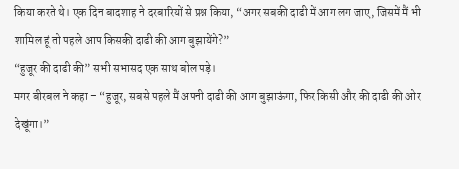किया करते थे। एक दिन बादशाह ने दरबारियों से प्रश्न किया, “अगर सबकी दाढी में आग लग जाए, जिसमें मैं भी शामिल हूं तो पहले आप किसकी दाढी की आग बुझायेंगे?”
“हुजूर की दाढी की” सभी सभासद एक साथ बोल पड़े।
मगर बीरबल ने कहा – “हुजूर, सबसे पहले मैं अपनी दाढी की आग बुझाऊंगा, फिर किसी और की दाढी की ओर देखूंगा।”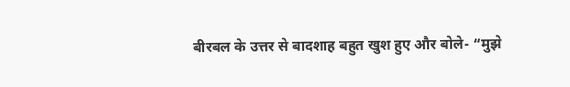बीरबल के उत्तर से बादशाह बहुत खुश हुए और बोले- “मुझे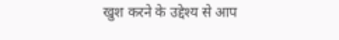खुश करने के उद्देश्य से आप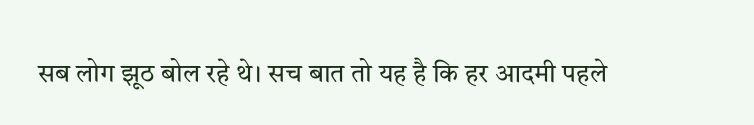सब लोग झूठ बोल रहे थे। सच बात तो यह है कि हर आदमी पहले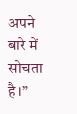अपने बारे में सोचता है।”